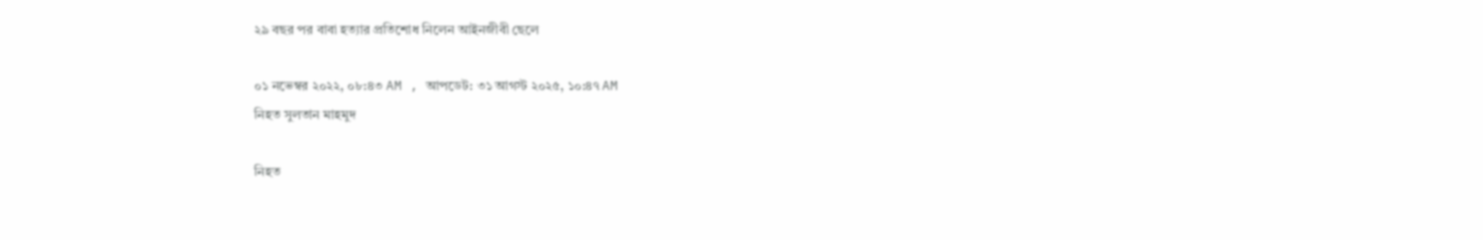২৯ বছর পর বাবা হত্যার প্রতিশোধ নিলেন আইনজীবী ছেলে

০১ নভেম্বর ২০২২, ০৮:৪৩ AM , আপডেট: ৩১ আগস্ট ২০২৫, ১০:৪৭ AM
নিহত সুলতান মাহমুদ

নিহত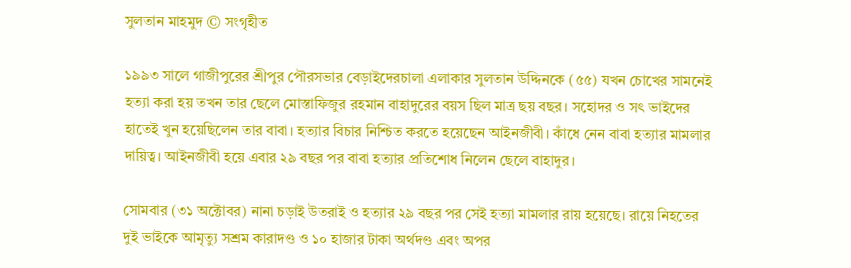সুলতান মাহমুদ © সংগৃহীত

১৯৯৩ সালে গাজীপুরের শ্রীপুর পৌরসভার বেড়াইদেরচালা এলাকার সুলতান উদ্দিনকে (৫৫) যখন চোখের সামনেই হত্যা করা হয় তখন তার ছেলে মোস্তাফিজুর রহমান বাহাদুরের বয়স ছিল মাত্র ছয় বছর। সহোদর ও সৎ ভাইদের হাতেই খুন হয়েছিলেন তার বাবা। হত্যার বিচার নিশ্চিত করতে হয়েছেন আইনজীবী। কাঁধে নেন বাবা হত্যার মামলার দায়িত্ব। আইনজীবী হয়ে এবার ২৯ বছর পর বাবা হত্যার প্রতিশোধ নিলেন ছেলে বাহাদুর।

সোমবার (৩১ অক্টোবর) নানা চড়াই উতরাই ও হত্যার ২৯ বছর পর সেই হত্যা মামলার রায় হয়েছে। রায়ে নিহতের দুই ভাইকে আমৃত্যু সশ্রম কারাদণ্ড ও ১০ হাজার টাকা অর্থদণ্ড এবং অপর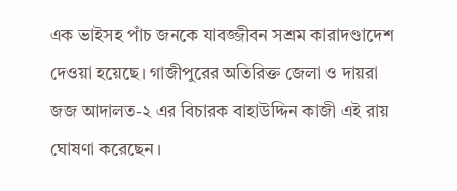এক ভাইসহ পাঁচ জনকে যাবজ্জীবন সশ্রম কারাদণ্ডাদেশ দেওয়া হয়েছে। গাজীপুরের অতিরিক্ত জেলা ও দায়রা জজ আদালত-২ এর বিচারক বাহাউদ্দিন কাজী এই রায় ঘোষণা করেছেন।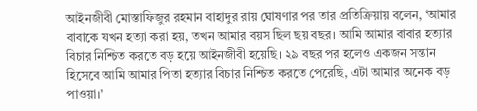আইনজীবী মোস্তাফিজুর রহমান বাহাদুর রায় ঘোষণার পর তার প্রতিক্রিয়ায় বলেন, ‘আমার বাবাকে যখন হত্যা করা হয়, তখন আমার বয়স ছিল ছয় বছর। আমি আমার বাবার হত্যার বিচার নিশ্চিত করতে বড় হয়ে আইনজীবী হয়েছি। ২৯ বছর পর হলেও একজন সন্তান হিসেবে আমি আমার পিতা হত্যার বিচার নিশ্চিত করতে পেরেছি, এটা আমার অনেক বড় পাওয়া।’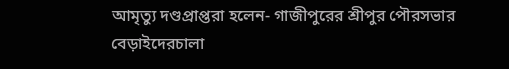আমৃত্যু দণ্ডপ্রাপ্তরা হলেন- গাজীপুরের শ্রীপুর পৌরসভার বেড়াইদেরচালা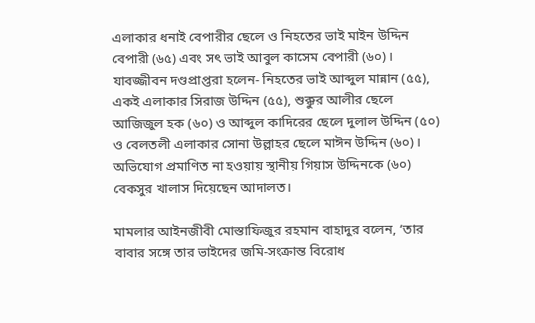এলাকার ধনাই বেপারীর ছেলে ও নিহতের ভাই মাইন উদ্দিন বেপারী (৬৫) এবং সৎ ভাই আবুল কাসেম বেপারী (৬০)। যাবজ্জীবন দণ্ডপ্রাপ্তরা হলেন- নিহতের ভাই আব্দুল মান্নান (৫৫), একই এলাকার সিরাজ উদ্দিন (৫৫), শুক্কুর আলীর ছেলে আজিজুল হক (৬০) ও আব্দুল কাদিরের ছেলে দুলাল উদ্দিন (৫০) ও বেলতলী এলাকার সোনা উল্লাহর ছেলে মাঈন উদ্দিন (৬০)। অভিযোগ প্রমাণিত না হওয়ায় স্থানীয় গিয়াস উদ্দিনকে (৬০) বেকসুর খালাস দিয়েছেন আদালত।

মামলার আইনজীবী মোস্তাফিজুর রহমান বাহাদুর বলেন, ‘তার বাবার সঙ্গে তার ভাইদের জমি-সংক্রান্ত বিরোধ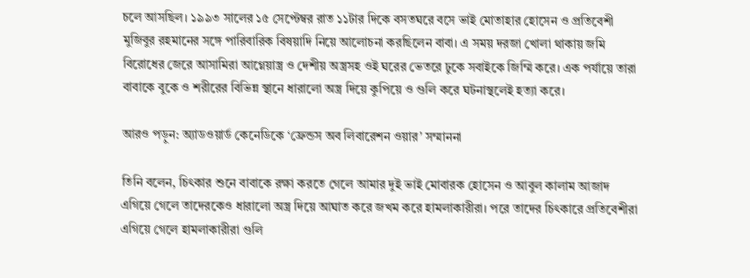চলে আসছিল। ১৯৯৩ সালের ১৫ সেপ্টেম্বর রাত ১১টার দিকে বসতঘরে বসে ভাই মোতাহার হোসেন ও প্রতিবেশী মুজিবুর রহমানের সঙ্গে পারিবারিক বিষয়াদি নিয়ে আলোচনা করছিলেন বাবা। এ সময় দরজা খোলা থাকায় জমি বিরোধের জেরে আসামিরা আগ্নেয়াস্ত্র ও দেশীয় অস্ত্রসহ ওই ঘরের ভেতরে ঢুকে সবাইকে জিম্মি করে। এক পর্যায়ে তারা বাবাকে বুকে ও শরীরের বিভিন্ন স্থানে ধারালো অস্ত্র দিয়ে কুপিয়ে ও গুলি করে ঘটনাস্থলেই হত্যা করে।

আরও পড়ুন: অ্যাডওয়ার্ড কেনেডিকে ‘ফ্রেন্ডস অব লিবারেশন ওয়ার’ সম্মাননা

তিনি বলেন, চিৎকার শুনে বাবাকে রক্ষা করতে গেলে আমার দুই ভাই মোবারক হোসেন ও আবুল কালাম আজাদ এগিয়ে গেলে তাদেরকেও ধারালো অস্ত্র দিয়ে আঘাত করে জখম করে হামলাকারীরা। পরে তাদের চিৎকারে প্রতিবেশীরা এগিয়ে গেলে হামলাকারীরা গুলি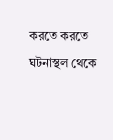করতে করতে ঘটনাস্থল থেকে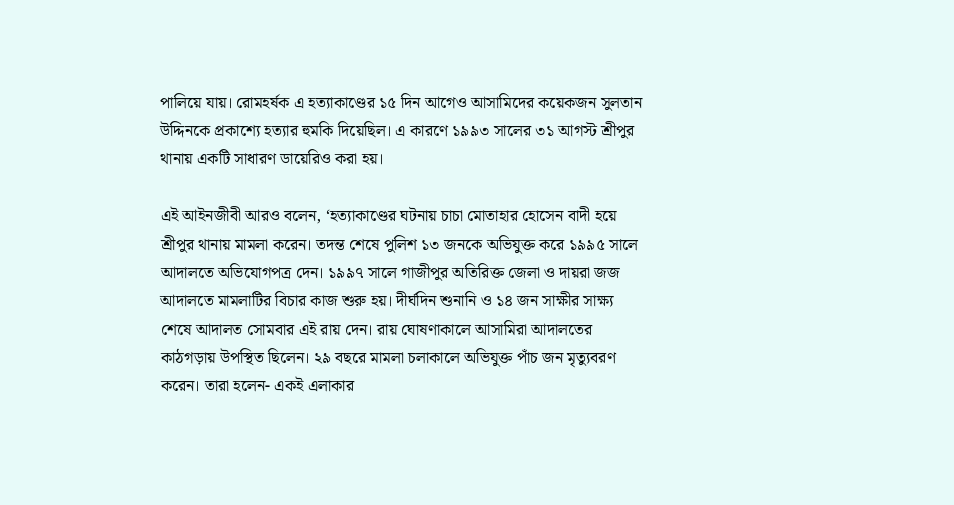পালিয়ে যায়। রোমহর্ষক এ হত্যাকাণ্ডের ১৫ দিন আগেও আসামিদের কয়েকজন সুলতান উদ্দিনকে প্রকাশ্যে হত্যার হুমকি দিয়েছিল। এ কারণে ১৯৯৩ সালের ৩১ আগস্ট শ্রীপুর থানায় একটি সাধারণ ডায়েরিও করা হয়।

এই আইনজীবী আরও বলেন, ‘হত্যাকাণ্ডের ঘটনায় চাচা মোতাহার হোসেন বাদী হয়ে শ্রীপুর থানায় মামলা করেন। তদন্ত শেষে পুলিশ ১৩ জনকে অভিযুক্ত করে ১৯৯৫ সালে আদালতে অভিযোগপত্র দেন। ১৯৯৭ সালে গাজীপুর অতিরিক্ত জেলা ও দায়রা জজ আদালতে মামলাটির বিচার কাজ শুরু হয়। দীর্ঘদিন শুনানি ও ১৪ জন সাক্ষীর সাক্ষ্য শেষে আদালত সোমবার এই রায় দেন। রায় ঘোষণাকালে আসামিরা আদালতের কাঠগড়ায় উপস্থিত ছিলেন। ২৯ বছরে মামলা চলাকালে অভিযুক্ত পাঁচ জন মৃত্যুবরণ করেন। তারা হলেন- একই এলাকার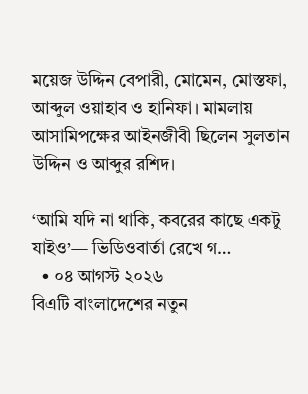ময়েজ উদ্দিন বেপারী, মোমেন, মোস্তফা, আব্দুল ওয়াহাব ও হানিফা। মামলায় আসামিপক্ষের আইনজীবী ছিলেন সুলতান উদ্দিন ও আব্দুর রশিদ।

‘আমি যদি না থাকি, কবরের কাছে একটু যাইও’— ভিডিওবার্তা রেখে গ…
  • ০৪ আগস্ট ২০২৬
বিএটি বাংলাদেশের নতুন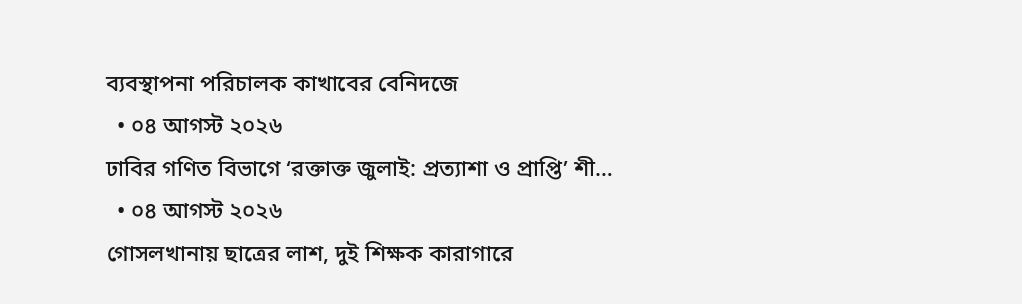ব্যবস্থাপনা পরিচালক কাখাবের বেনিদজে
  • ০৪ আগস্ট ২০২৬
ঢাবির গণিত বিভাগে ‘রক্তাক্ত জুলাই: প্রত্যাশা ও প্রাপ্তি’ শী…
  • ০৪ আগস্ট ২০২৬
গোসলখানায় ছাত্রের লাশ, দুই শিক্ষক কারাগারে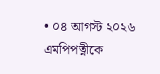• ০৪ আগস্ট ২০২৬
এমপিপত্নীকে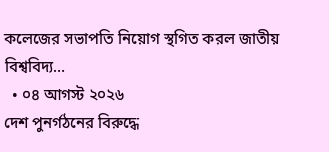কলেজের সভাপতি নিয়োগ স্থগিত করল জাতীয় বিশ্ববিদ্য…
  • ০৪ আগস্ট ২০২৬
দেশ পুনর্গঠনের বিরুদ্ধে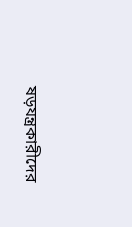ষড়যন্ত্রকারীদের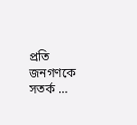প্রতি জনগণকে সতর্ক …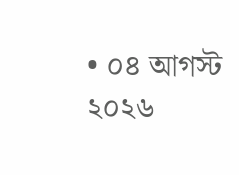• ০৪ আগস্ট ২০২৬